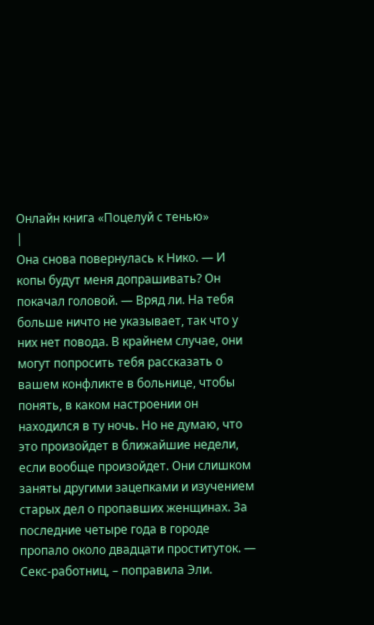Онлайн книга «Поцелуй с тенью»
|
Она снова повернулась к Нико. — И копы будут меня допрашивать? Он покачал головой. — Вряд ли. На тебя больше ничто не указывает, так что у них нет повода. В крайнем случае, они могут попросить тебя рассказать о вашем конфликте в больнице, чтобы понять, в каком настроении он находился в ту ночь. Но не думаю, что это произойдет в ближайшие недели, если вообще произойдет. Они слишком заняты другими зацепками и изучением старых дел о пропавших женщинах. За последние четыре года в городе пропало около двадцати проституток. — Секс-работниц, – поправила Эли.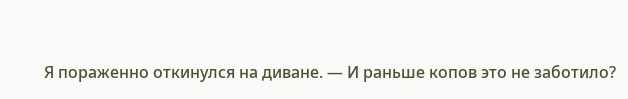Я пораженно откинулся на диване. — И раньше копов это не заботило?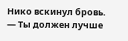Нико вскинул бровь. — Ты должен лучше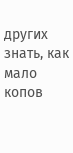других знать, как мало копов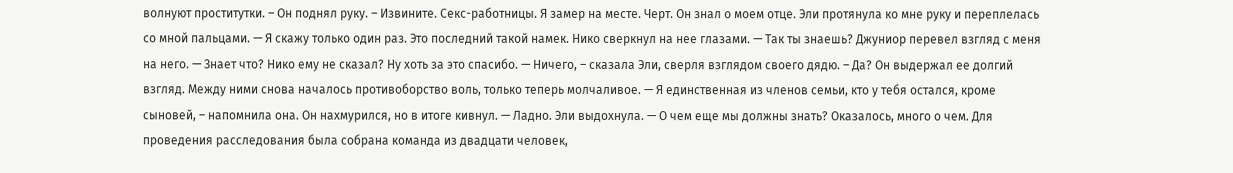волнуют проститутки. – Он поднял руку. – Извините. Секс-работницы. Я замер на месте. Черт. Он знал о моем отце. Эли протянула ко мне руку и переплелась со мной пальцами. — Я скажу только один раз. Это последний такой намек. Нико сверкнул на нее глазами. — Так ты знаешь? Джуниор перевел взгляд с меня на него. — Знает что? Нико ему не сказал? Ну хоть за это спасибо. — Ничего, – сказала Эли, сверля взглядом своего дядю. – Да? Он выдержал ее долгий взгляд. Между ними снова началось противоборство воль, только теперь молчаливое. — Я единственная из членов семьи, кто у тебя остался, кроме сыновей, – напомнила она. Он нахмурился, но в итоге кивнул. — Ладно. Эли выдохнула. — О чем еще мы должны знать? Оказалось, много о чем. Для проведения расследования была собрана команда из двадцати человек,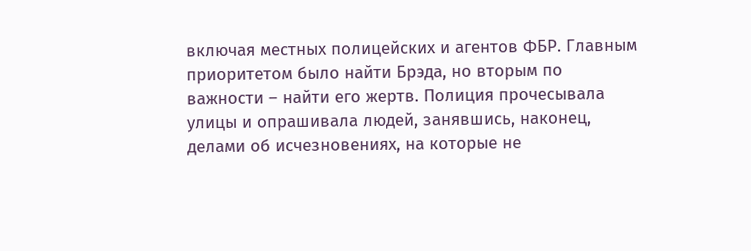включая местных полицейских и агентов ФБР. Главным приоритетом было найти Брэда, но вторым по важности – найти его жертв. Полиция прочесывала улицы и опрашивала людей, занявшись, наконец, делами об исчезновениях, на которые не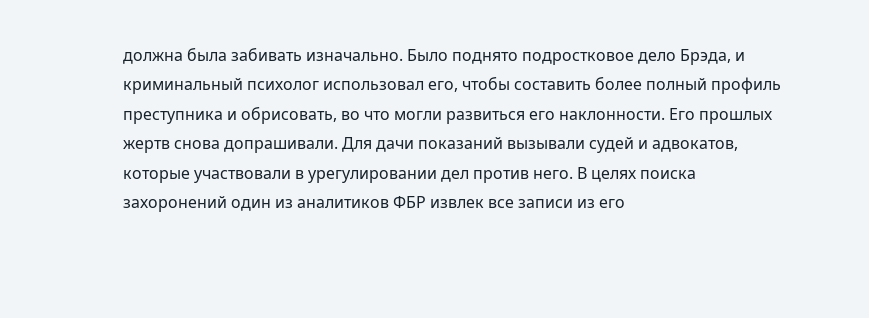должна была забивать изначально. Было поднято подростковое дело Брэда, и криминальный психолог использовал его, чтобы составить более полный профиль преступника и обрисовать, во что могли развиться его наклонности. Его прошлых жертв снова допрашивали. Для дачи показаний вызывали судей и адвокатов, которые участвовали в урегулировании дел против него. В целях поиска захоронений один из аналитиков ФБР извлек все записи из его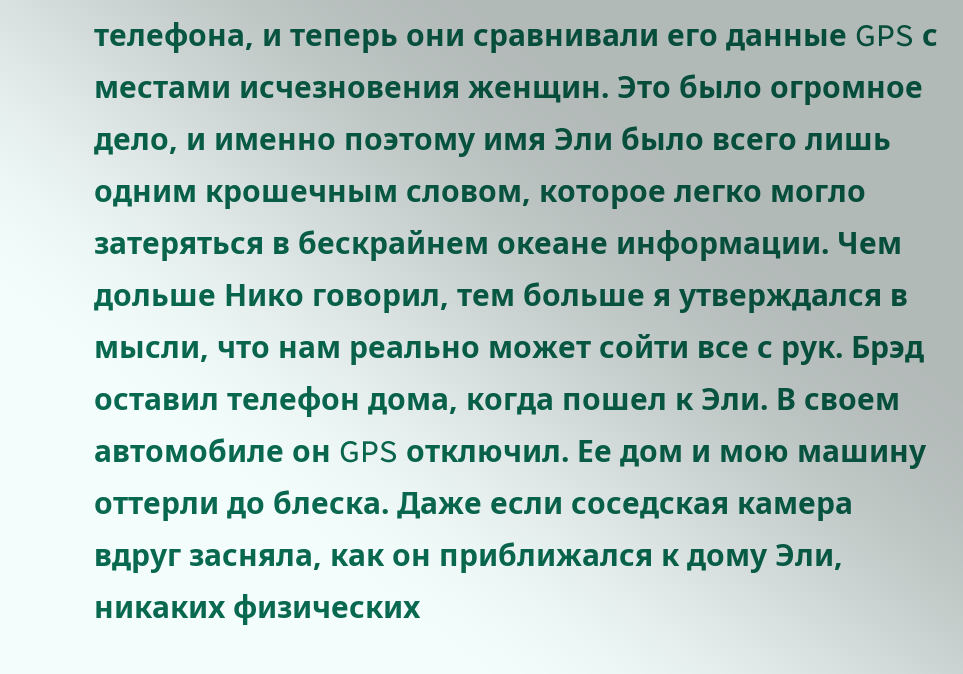телефона, и теперь они сравнивали его данные GPS с местами исчезновения женщин. Это было огромное дело, и именно поэтому имя Эли было всего лишь одним крошечным словом, которое легко могло затеряться в бескрайнем океане информации. Чем дольше Нико говорил, тем больше я утверждался в мысли, что нам реально может сойти все с рук. Брэд оставил телефон дома, когда пошел к Эли. В своем автомобиле он GPS отключил. Ее дом и мою машину оттерли до блеска. Даже если соседская камера вдруг засняла, как он приближался к дому Эли, никаких физических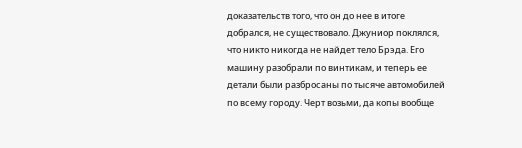доказательств того, что он до нее в итоге добрался, не существовало. Джуниор поклялся, что никто никогда не найдет тело Брэда. Его машину разобрали по винтикам, и теперь ее детали были разбросаны по тысяче автомобилей по всему городу. Черт возьми, да копы вообще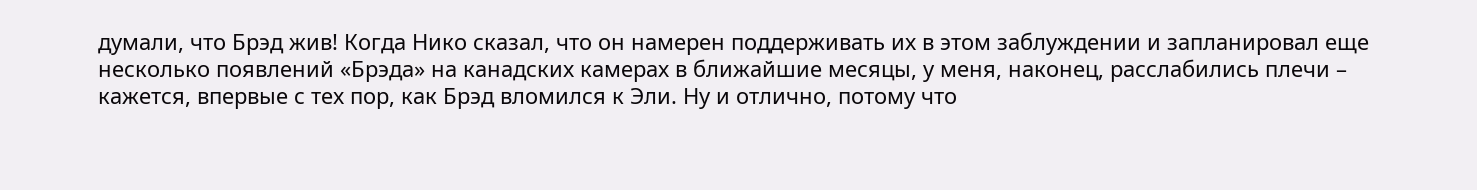думали, что Брэд жив! Когда Нико сказал, что он намерен поддерживать их в этом заблуждении и запланировал еще несколько появлений «Брэда» на канадских камерах в ближайшие месяцы, у меня, наконец, расслабились плечи – кажется, впервые с тех пор, как Брэд вломился к Эли. Ну и отлично, потому что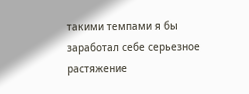такими темпами я бы заработал себе серьезное растяжение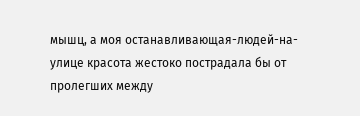мышц, а моя останавливающая-людей-на-улице красота жестоко пострадала бы от пролегших между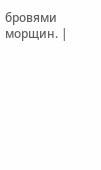бровями морщин. |